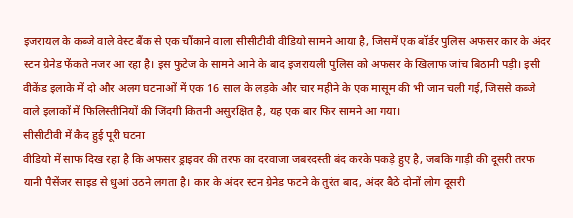इजरायल के कब्जे वाले वेस्ट बैंक से एक चौंकाने वाला सीसीटीवी वीडियो सामने आया है, जिसमें एक बॉर्डर पुलिस अफसर कार के अंदर स्टन ग्रेनेड फेंकते नजर आ रहा है। इस फुटेज के सामने आने के बाद इजरायली पुलिस को अफसर के खिलाफ जांच बिठानी पड़ी। इसी वीकेंड इलाके में दो और अलग घटनाओं में एक 16 साल के लड़के और चार महीने के एक मासूम की भी जान चली गई, जिससे कब्जे वाले इलाकों में फिलिस्तीनियों की जिंदगी कितनी असुरक्षित है, यह एक बार फिर सामने आ गया।
सीसीटीवी में कैद हुई पूरी घटना
वीडियो में साफ दिख रहा है कि अफसर ड्राइवर की तरफ का दरवाजा जबरदस्ती बंद करके पकड़े हुए है, जबकि गाड़ी की दूसरी तरफ यानी पैसेंजर साइड से धुआं उठने लगता है। कार के अंदर स्टन ग्रेनेड फटने के तुरंत बाद, अंदर बैठे दोनों लोग दूसरी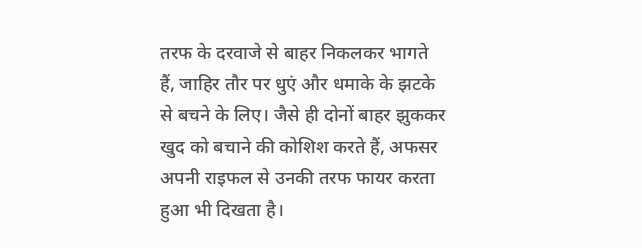तरफ के दरवाजे से बाहर निकलकर भागते हैं, जाहिर तौर पर धुएं और धमाके के झटके से बचने के लिए। जैसे ही दोनों बाहर झुककर खुद को बचाने की कोशिश करते हैं, अफसर अपनी राइफल से उनकी तरफ फायर करता हुआ भी दिखता है।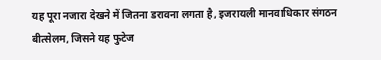यह पूरा नजारा देखने में जितना डरावना लगता है, इजरायली मानवाधिकार संगठन बीत्सेलम, जिसने यह फुटेज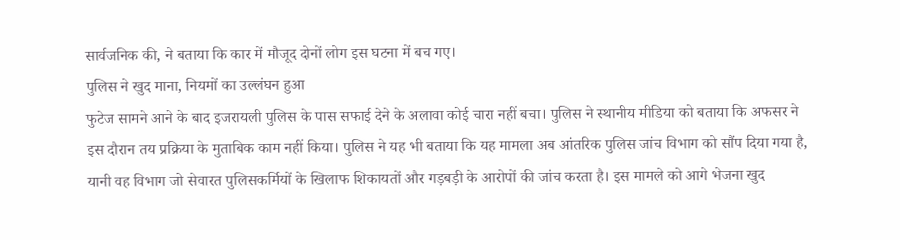सार्वजनिक की, ने बताया कि कार में मौजूद दोनों लोग इस घटना में बच गए।
पुलिस ने खुद माना, नियमों का उल्लंघन हुआ
फुटेज सामने आने के बाद इजरायली पुलिस के पास सफाई देने के अलावा कोई चारा नहीं बचा। पुलिस ने स्थानीय मीडिया को बताया कि अफसर ने इस दौरान तय प्रक्रिया के मुताबिक काम नहीं किया। पुलिस ने यह भी बताया कि यह मामला अब आंतरिक पुलिस जांच विभाग को सौंप दिया गया है, यानी वह विभाग जो सेवारत पुलिसकर्मियों के खिलाफ शिकायतों और गड़बड़ी के आरोपों की जांच करता है। इस मामले को आगे भेजना खुद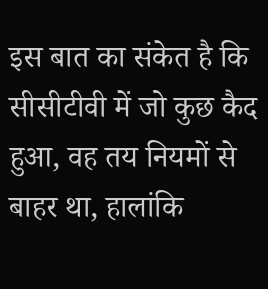इस बात का संकेत है कि सीसीटीवी में जो कुछ कैद हुआ, वह तय नियमों से बाहर था, हालांकि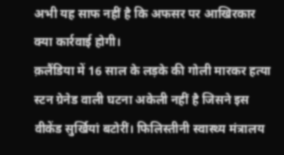अभी यह साफ नहीं है कि अफसर पर आखिरकार क्या कार्रवाई होगी।
क़लैंडिया में 16 साल के लड़के की गोली मारकर हत्या
स्टन ग्रेनेड वाली घटना अकेली नहीं है जिसने इस वीकेंड सुर्खियां बटोरीं। फिलिस्तीनी स्वास्थ्य मंत्रालय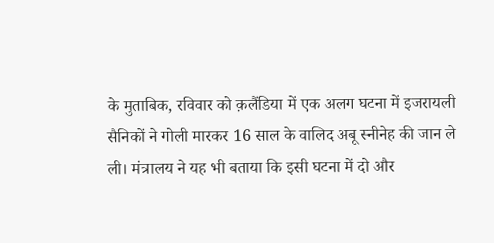के मुताबिक, रविवार को क़लैंडिया में एक अलग घटना में इजरायली सैनिकों ने गोली मारकर 16 साल के वालिद अबू स्नीनेह की जान ले ली। मंत्रालय ने यह भी बताया कि इसी घटना में दो और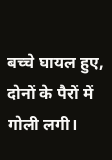बच्चे घायल हुए, दोनों के पैरों में गोली लगी।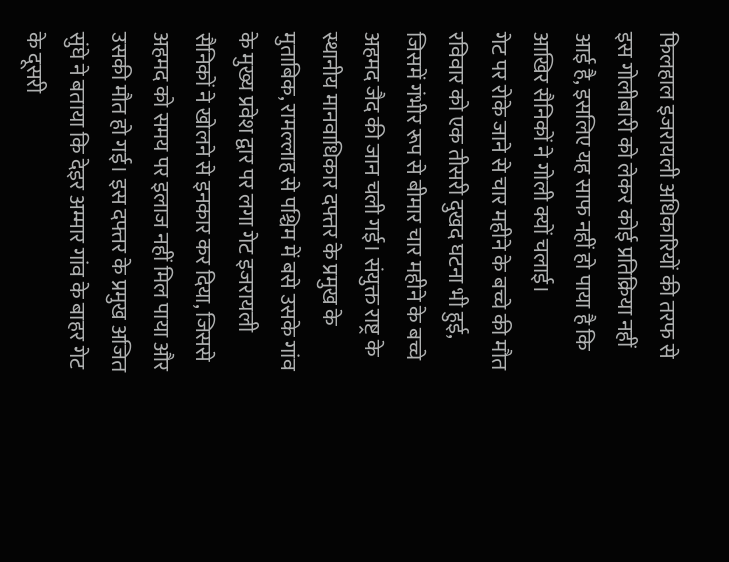फिलहाल इजरायली अधिकारियों की तरफ से इस गोलीबारी को लेकर कोई प्रतिक्रिया नहीं आई है, इसलिए यह साफ नहीं हो पाया है कि आखिर सैनिकों ने गोली क्यों चलाई।
गेट पर रोके जाने से चार महीने के बच्चे की मौत
रविवार को एक तीसरी दुखद घटना भी हुई, जिसमें गंभीर रूप से बीमार चार महीने के बच्चे अहमद जैद की जान चली गई। संयुक्त राष्ट्र के स्थानीय मानवाधिकार दफ्तर के प्रमुख के मुताबिक, रामल्लाह से पश्चिम में बसे उसके गांव के मुख्य प्रवेश द्वार पर लगा गेट इजरायली सैनिकों ने खोलने से इनकार कर दिया, जिससे अहमद को समय पर इलाज नहीं मिल पाया और उसकी मौत हो गई। इस दफ्तर के प्रमुख अजित सुंघे ने बताया कि देइर अम्मार गांव के बाहर गेट के दूसरी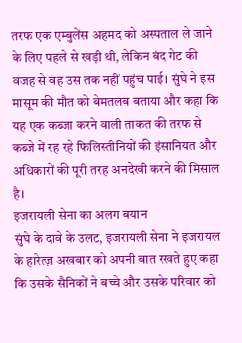तरफ एक एम्बुलेंस अहमद को अस्पताल ले जाने के लिए पहले से खड़ी थी, लेकिन बंद गेट की वजह से वह उस तक नहीं पहुंच पाई। सुंघे ने इस मासूम की मौत को बेमतलब बताया और कहा कि यह एक कब्जा करने वाली ताकत की तरफ से कब्जे में रह रहे फिलिस्तीनियों की इंसानियत और अधिकारों की पूरी तरह अनदेखी करने की मिसाल है।
इजरायली सेना का अलग बयान
सुंघे के दावे के उलट, इजरायली सेना ने इजरायल के हारेत्ज़ अखबार को अपनी बात रखते हुए कहा कि उसके सैनिकों ने बच्चे और उसके परिवार को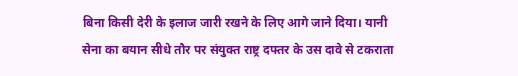बिना किसी देरी के इलाज जारी रखने के लिए आगे जाने दिया। यानी सेना का बयान सीधे तौर पर संयुक्त राष्ट्र दफ्तर के उस दावे से टकराता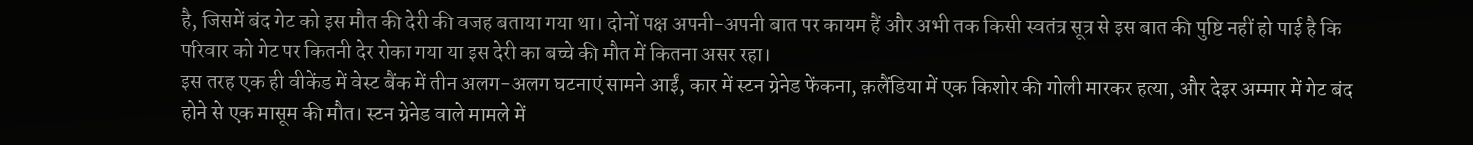है, जिसमें बंद गेट को इस मौत की देरी की वजह बताया गया था। दोनों पक्ष अपनी-अपनी बात पर कायम हैं और अभी तक किसी स्वतंत्र सूत्र से इस बात की पुष्टि नहीं हो पाई है कि परिवार को गेट पर कितनी देर रोका गया या इस देरी का बच्चे की मौत में कितना असर रहा।
इस तरह एक ही वीकेंड में वेस्ट बैंक में तीन अलग-अलग घटनाएं सामने आईं, कार में स्टन ग्रेनेड फेंकना, क़लैंडिया में एक किशोर की गोली मारकर हत्या, और देइर अम्मार में गेट बंद होने से एक मासूम की मौत। स्टन ग्रेनेड वाले मामले में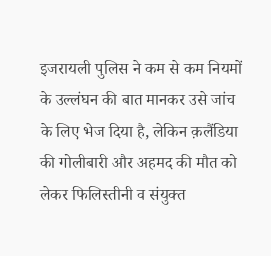इजरायली पुलिस ने कम से कम नियमों के उल्लंघन की बात मानकर उसे जांच के लिए भेज दिया है, लेकिन क़लैंडिया की गोलीबारी और अहमद की मौत को लेकर फिलिस्तीनी व संयुक्त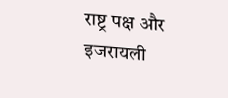राष्ट्र पक्ष और इजरायली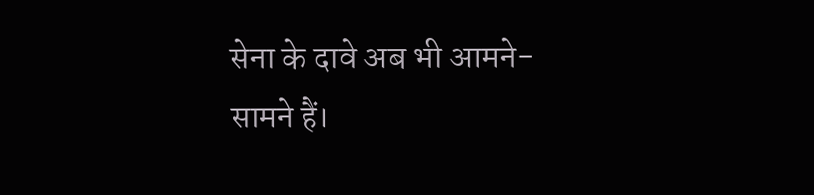सेना के दावे अब भी आमने-सामने हैं।